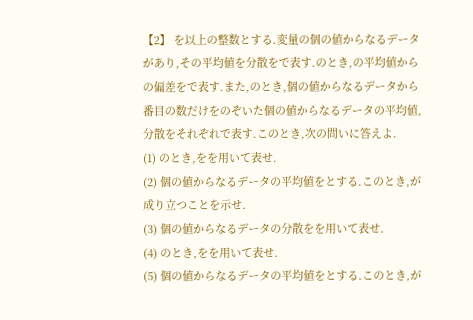【2】 を以上の整数とする.変量の個の値からなるデータがあり,その平均値を分散をで表す.のとき,の平均値からの偏差をで表す.また,のとき,個の値からなるデータから番目の数だけをのぞいた個の値からなるデータの平均値,分散をそれぞれで表す.このとき,次の問いに答えよ.
(1) のとき,をを用いて表せ.
(2) 個の値からなるデータの平均値をとする.このとき,が成り立つことを示せ.
(3) 個の値からなるデータの分散をを用いて表せ.
(4) のとき,をを用いて表せ.
(5) 個の値からなるデータの平均値をとする.このとき,が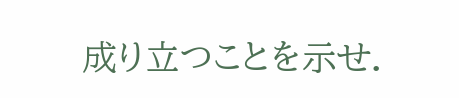成り立つことを示せ.